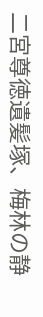二宮尊徳遺髪塚、梅林の静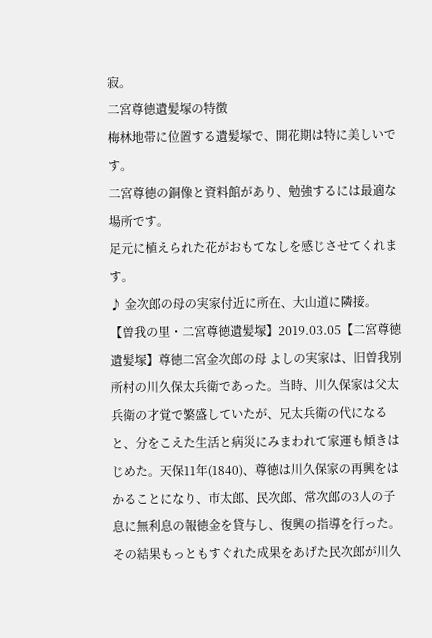寂。
二宮尊徳遺髪塚の特徴
梅林地帯に位置する遺髪塚で、開花期は特に美しいです。
二宮尊徳の銅像と資料館があり、勉強するには最適な場所です。
足元に植えられた花がおもてなしを感じさせてくれます。
♪ 金次郎の母の実家付近に所在、大山道に隣接。
【曽我の里・二宮尊徳遺髪塚】2019.03.05【二宮尊徳遺髪塚】尊徳二宮金次郎の母 よしの実家は、旧曽我別所村の川久保太兵衛であった。当時、川久保家は父太兵衛の才覚で繁盛していたが、兄太兵衛の代になると、分をこえた生活と病災にみまわれて家運も傾きはじめた。天保11年(1840)、尊徳は川久保家の再興をはかることになり、市太郎、民次郎、常次郎の3人の子息に無利息の報徳金を貸与し、復興の指導を行った。その結果もっともすぐれた成果をあげた民次郎が川久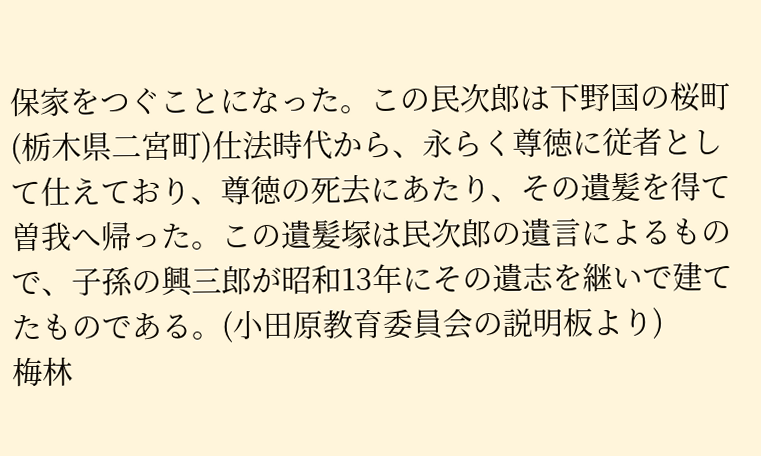保家をつぐことになった。この民次郎は下野国の桜町(栃木県二宮町)仕法時代から、永らく尊徳に従者として仕えており、尊徳の死去にあたり、その遺髪を得て曽我へ帰った。この遺髪塚は民次郎の遺言によるもので、子孫の興三郎が昭和13年にその遺志を継いで建てたものである。(小田原教育委員会の説明板より)
梅林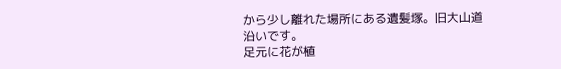から少し離れた場所にある遺髪塚。旧大山道沿いです。
足元に花が植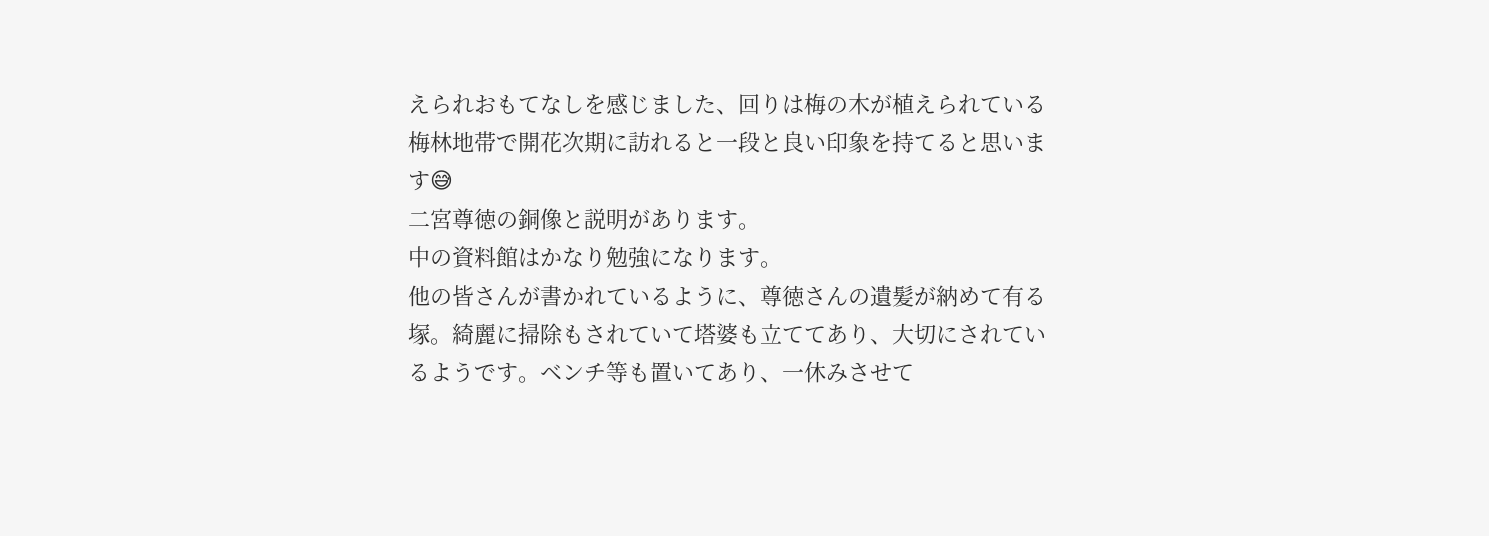えられおもてなしを感じました、回りは梅の木が植えられている梅林地帯で開花次期に訪れると一段と良い印象を持てると思います😅
二宮尊徳の銅像と説明があります。
中の資料館はかなり勉強になります。
他の皆さんが書かれているように、尊徳さんの遺髪が納めて有る塚。綺麗に掃除もされていて塔婆も立ててあり、大切にされているようです。ベンチ等も置いてあり、一休みさせて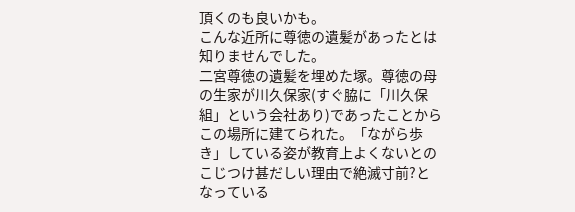頂くのも良いかも。
こんな近所に尊徳の遺髪があったとは知りませんでした。
二宮尊徳の遺髪を埋めた塚。尊徳の母の生家が川久保家(すぐ脇に「川久保組」という会社あり)であったことからこの場所に建てられた。「ながら歩き」している姿が教育上よくないとのこじつけ甚だしい理由で絶滅寸前?となっている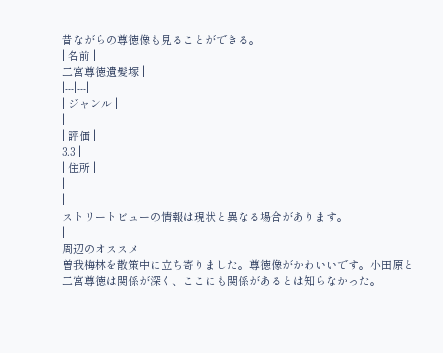昔ながらの尊徳像も見ることができる。
| 名前 |
二宮尊徳遺髪塚 |
|---|---|
| ジャンル |
|
| 評価 |
3.3 |
| 住所 |
|
|
ストリートビューの情報は現状と異なる場合があります。
|
周辺のオススメ
曽我梅林を散策中に立ち寄りました。尊徳像がかわいいです。小田原と二宮尊徳は関係が深く、ここにも関係があるとは知らなかった。